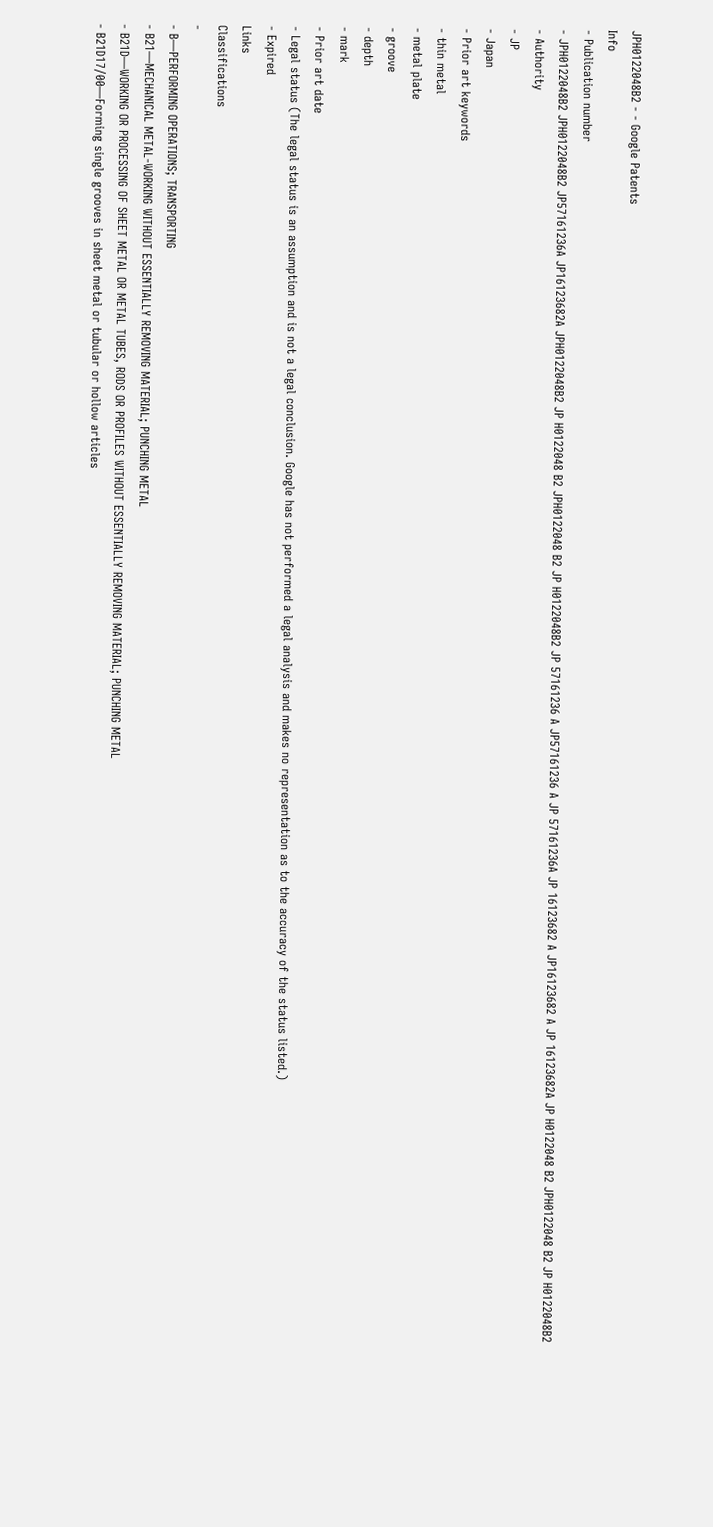JPH0122048B2 - - Google Patents
Info
- Publication number
- JPH0122048B2 JPH0122048B2 JP57161236A JP16123682A JPH0122048B2 JP H0122048 B2 JPH0122048 B2 JP H0122048B2 JP 57161236 A JP57161236 A JP 57161236A JP 16123682 A JP16123682 A JP 16123682A JP H0122048 B2 JPH0122048 B2 JP H0122048B2
- Authority
- JP
- Japan
- Prior art keywords
- thin metal
- metal plate
- groove
- depth
- mark
- Prior art date
- Legal status (The legal status is an assumption and is not a legal conclusion. Google has not performed a legal analysis and makes no representation as to the accuracy of the status listed.)
- Expired
Links
Classifications
-
- B—PERFORMING OPERATIONS; TRANSPORTING
- B21—MECHANICAL METAL-WORKING WITHOUT ESSENTIALLY REMOVING MATERIAL; PUNCHING METAL
- B21D—WORKING OR PROCESSING OF SHEET METAL OR METAL TUBES, RODS OR PROFILES WITHOUT ESSENTIALLY REMOVING MATERIAL; PUNCHING METAL
- B21D17/00—Forming single grooves in sheet metal or tubular or hollow articles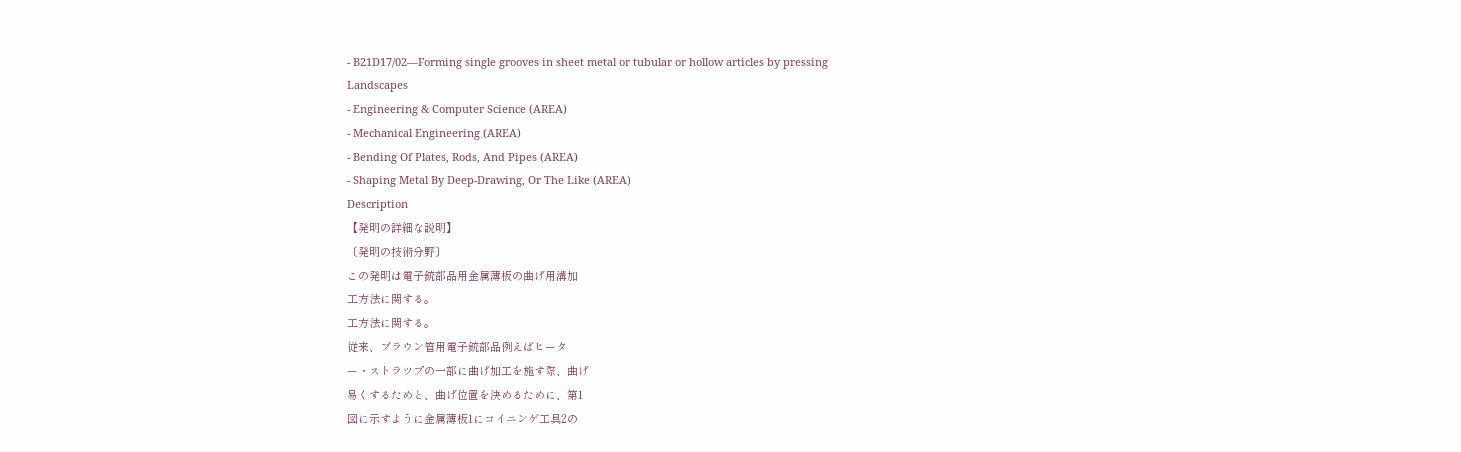- B21D17/02—Forming single grooves in sheet metal or tubular or hollow articles by pressing
Landscapes
- Engineering & Computer Science (AREA)
- Mechanical Engineering (AREA)
- Bending Of Plates, Rods, And Pipes (AREA)
- Shaping Metal By Deep-Drawing, Or The Like (AREA)
Description
【発明の詳細な説明】
〔発明の技術分野〕
この発明は電子銃部品用金属薄板の曲げ用溝加
工方法に関する。
工方法に関する。
従来、ブラウン管用電子銃部品例えばヒータ
ー・ストラツプの一部に曲げ加工を施す際、曲げ
易くするためと、曲げ位置を決めるために、第1
図に示すように金属薄板1にコイニンゲ工具2の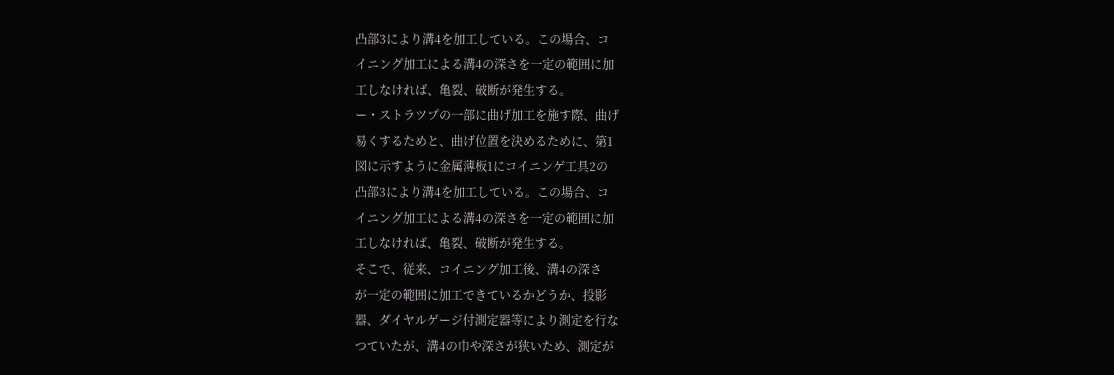凸部3により溝4を加工している。この場合、コ
イニング加工による溝4の深さを一定の範囲に加
工しなければ、亀裂、破断が発生する。
ー・ストラツプの一部に曲げ加工を施す際、曲げ
易くするためと、曲げ位置を決めるために、第1
図に示すように金属薄板1にコイニンゲ工具2の
凸部3により溝4を加工している。この場合、コ
イニング加工による溝4の深さを一定の範囲に加
工しなければ、亀裂、破断が発生する。
そこで、従来、コイニング加工後、溝4の深さ
が一定の範囲に加工できているかどうか、投影
器、ダイヤルゲージ付測定器等により測定を行な
つていたが、溝4の巾や深さが狭いため、測定が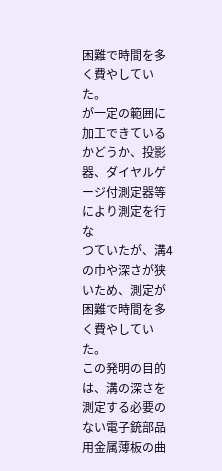困難で時間を多く費やしていた。
が一定の範囲に加工できているかどうか、投影
器、ダイヤルゲージ付測定器等により測定を行な
つていたが、溝4の巾や深さが狭いため、測定が
困難で時間を多く費やしていた。
この発明の目的は、溝の深さを測定する必要の
ない電子銃部品用金属薄板の曲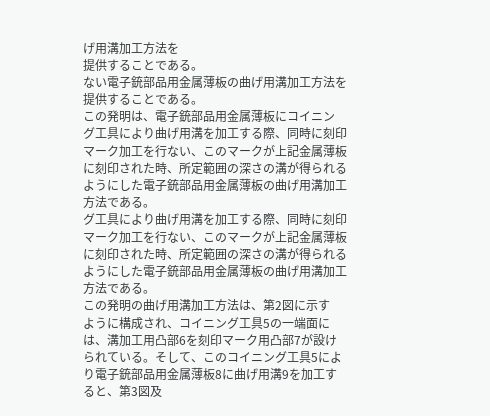げ用溝加工方法を
提供することである。
ない電子銃部品用金属薄板の曲げ用溝加工方法を
提供することである。
この発明は、電子銃部品用金属薄板にコイニン
グ工具により曲げ用溝を加工する際、同時に刻印
マーク加工を行ない、このマークが上記金属薄板
に刻印された時、所定範囲の深さの溝が得られる
ようにした電子銃部品用金属薄板の曲げ用溝加工
方法である。
グ工具により曲げ用溝を加工する際、同時に刻印
マーク加工を行ない、このマークが上記金属薄板
に刻印された時、所定範囲の深さの溝が得られる
ようにした電子銃部品用金属薄板の曲げ用溝加工
方法である。
この発明の曲げ用溝加工方法は、第2図に示す
ように構成され、コイニング工具5の一端面に
は、溝加工用凸部6を刻印マーク用凸部7が設け
られている。そして、このコイニング工具5によ
り電子銃部品用金属薄板8に曲げ用溝9を加工す
ると、第3図及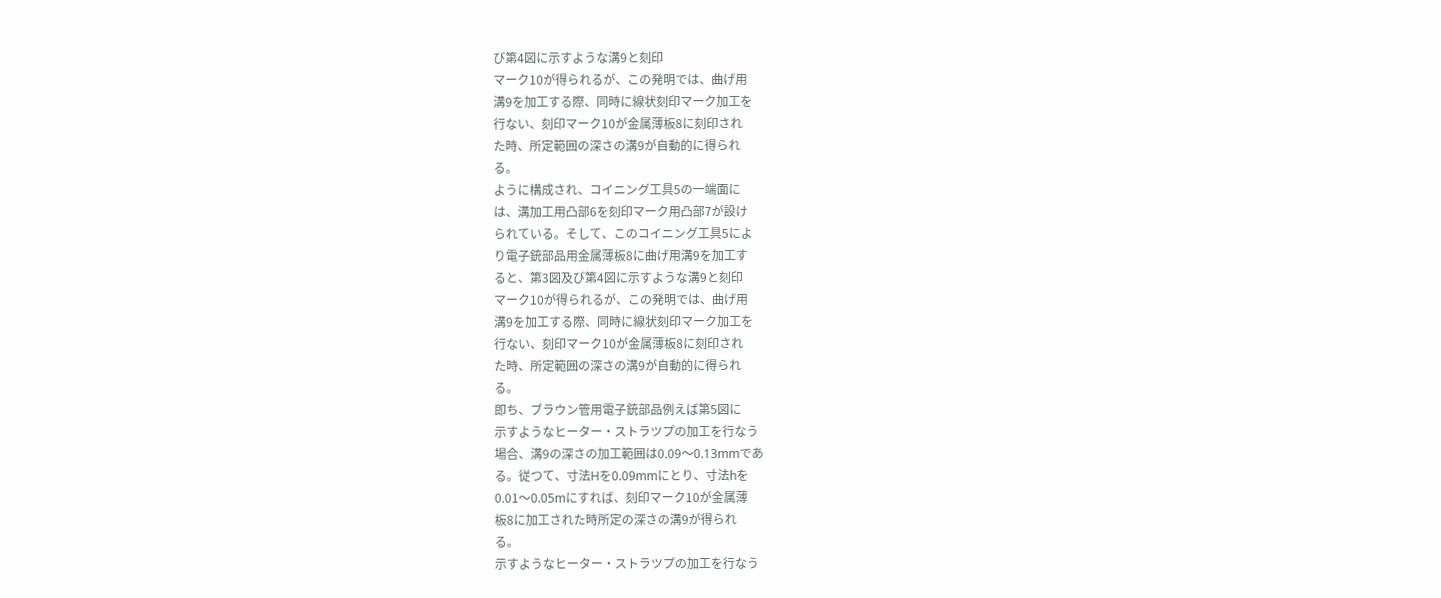び第4図に示すような溝9と刻印
マーク10が得られるが、この発明では、曲げ用
溝9を加工する際、同時に線状刻印マーク加工を
行ない、刻印マーク10が金属薄板8に刻印され
た時、所定範囲の深さの溝9が自動的に得られ
る。
ように構成され、コイニング工具5の一端面に
は、溝加工用凸部6を刻印マーク用凸部7が設け
られている。そして、このコイニング工具5によ
り電子銃部品用金属薄板8に曲げ用溝9を加工す
ると、第3図及び第4図に示すような溝9と刻印
マーク10が得られるが、この発明では、曲げ用
溝9を加工する際、同時に線状刻印マーク加工を
行ない、刻印マーク10が金属薄板8に刻印され
た時、所定範囲の深さの溝9が自動的に得られ
る。
即ち、ブラウン管用電子銃部品例えば第5図に
示すようなヒーター・ストラツプの加工を行なう
場合、溝9の深さの加工範囲は0.09〜0.13mmであ
る。従つて、寸法Hを0.09mmにとり、寸法hを
0.01〜0.05mにすれば、刻印マーク10が金属薄
板8に加工された時所定の深さの溝9が得られ
る。
示すようなヒーター・ストラツプの加工を行なう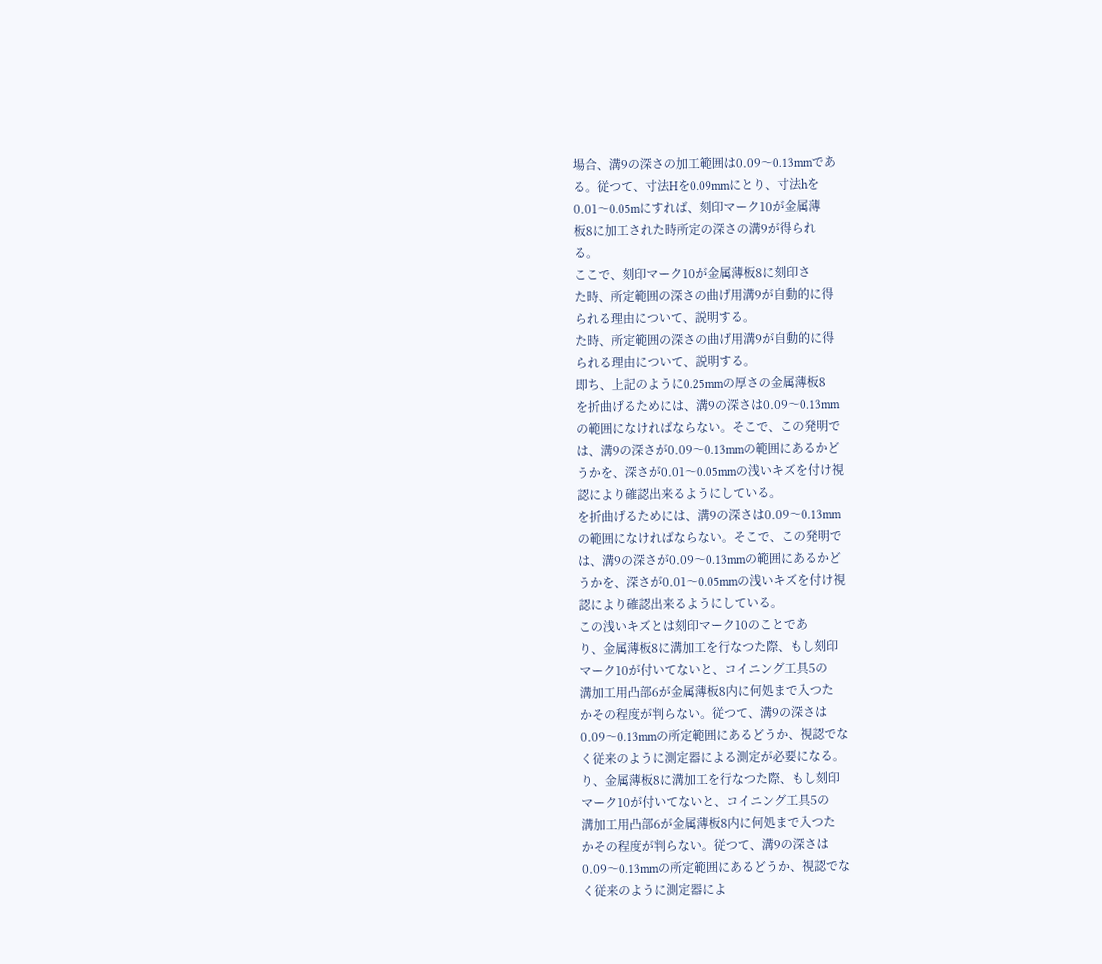場合、溝9の深さの加工範囲は0.09〜0.13mmであ
る。従つて、寸法Hを0.09mmにとり、寸法hを
0.01〜0.05mにすれば、刻印マーク10が金属薄
板8に加工された時所定の深さの溝9が得られ
る。
ここで、刻印マーク10が金属薄板8に刻印さ
た時、所定範囲の深さの曲げ用溝9が自動的に得
られる理由について、説明する。
た時、所定範囲の深さの曲げ用溝9が自動的に得
られる理由について、説明する。
即ち、上記のように0.25mmの厚さの金属薄板8
を折曲げるためには、溝9の深さは0.09〜0.13mm
の範囲になければならない。そこで、この発明で
は、溝9の深さが0.09〜0.13mmの範囲にあるかど
うかを、深さが0.01〜0.05mmの浅いキズを付け視
認により確認出来るようにしている。
を折曲げるためには、溝9の深さは0.09〜0.13mm
の範囲になければならない。そこで、この発明で
は、溝9の深さが0.09〜0.13mmの範囲にあるかど
うかを、深さが0.01〜0.05mmの浅いキズを付け視
認により確認出来るようにしている。
この浅いキズとは刻印マーク10のことであ
り、金属薄板8に溝加工を行なつた際、もし刻印
マーク10が付いてないと、コイニング工具5の
溝加工用凸部6が金属薄板8内に何処まで入つた
かその程度が判らない。従つて、溝9の深さは
0.09〜0.13mmの所定範囲にあるどうか、視認でな
く従来のように測定器による測定が必要になる。
り、金属薄板8に溝加工を行なつた際、もし刻印
マーク10が付いてないと、コイニング工具5の
溝加工用凸部6が金属薄板8内に何処まで入つた
かその程度が判らない。従つて、溝9の深さは
0.09〜0.13mmの所定範囲にあるどうか、視認でな
く従来のように測定器によ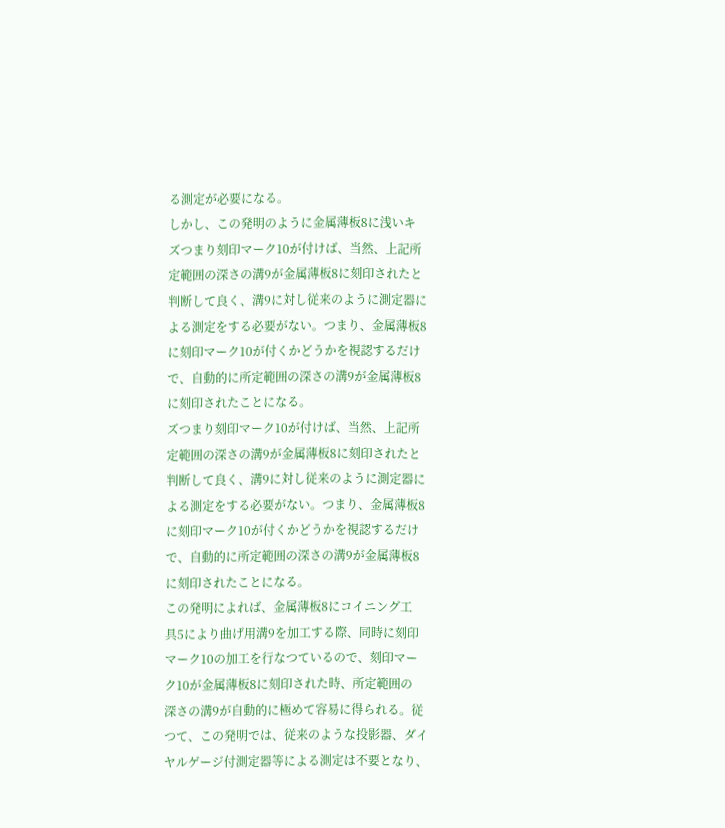る測定が必要になる。
しかし、この発明のように金属薄板8に浅いキ
ズつまり刻印マーク10が付けば、当然、上記所
定範囲の深さの溝9が金属薄板8に刻印されたと
判断して良く、溝9に対し従来のように測定器に
よる測定をする必要がない。つまり、金属薄板8
に刻印マーク10が付くかどうかを視認するだけ
で、自動的に所定範囲の深さの溝9が金属薄板8
に刻印されたことになる。
ズつまり刻印マーク10が付けば、当然、上記所
定範囲の深さの溝9が金属薄板8に刻印されたと
判断して良く、溝9に対し従来のように測定器に
よる測定をする必要がない。つまり、金属薄板8
に刻印マーク10が付くかどうかを視認するだけ
で、自動的に所定範囲の深さの溝9が金属薄板8
に刻印されたことになる。
この発明によれば、金属薄板8にコイニング工
具5により曲げ用溝9を加工する際、同時に刻印
マーク10の加工を行なつているので、刻印マー
ク10が金属薄板8に刻印された時、所定範囲の
深さの溝9が自動的に極めて容易に得られる。従
つて、この発明では、従来のような投影器、ダイ
ヤルゲージ付測定器等による測定は不要となり、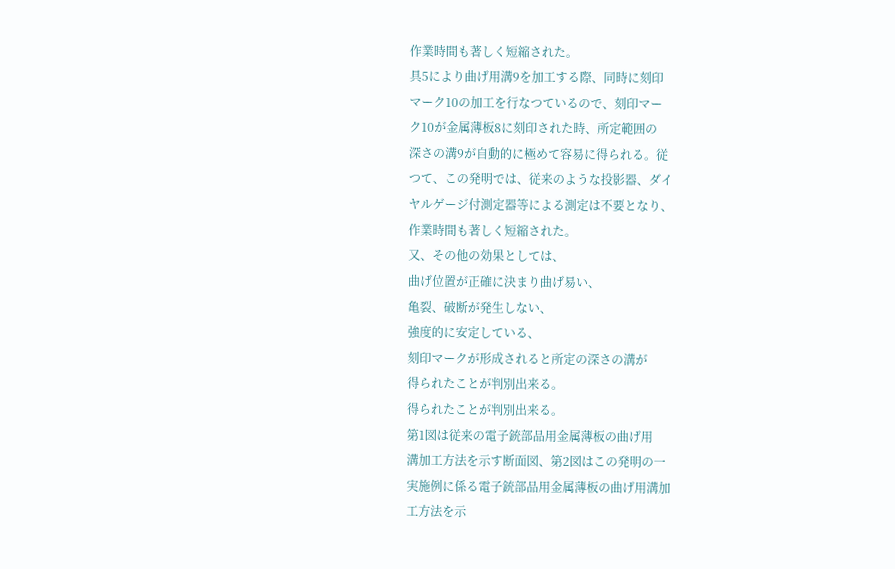作業時間も著しく短縮された。
具5により曲げ用溝9を加工する際、同時に刻印
マーク10の加工を行なつているので、刻印マー
ク10が金属薄板8に刻印された時、所定範囲の
深さの溝9が自動的に極めて容易に得られる。従
つて、この発明では、従来のような投影器、ダイ
ヤルゲージ付測定器等による測定は不要となり、
作業時間も著しく短縮された。
又、その他の効果としては、
曲げ位置が正確に決まり曲げ易い、
亀裂、破断が発生しない、
強度的に安定している、
刻印マークが形成されると所定の深さの溝が
得られたことが判別出来る。
得られたことが判別出来る。
第1図は従来の電子銃部品用金属薄板の曲げ用
溝加工方法を示す断面図、第2図はこの発明の一
実施例に係る電子銃部品用金属薄板の曲げ用溝加
工方法を示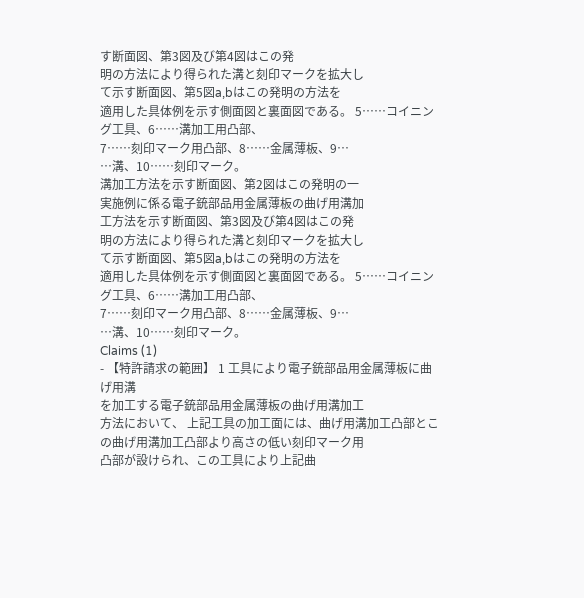す断面図、第3図及び第4図はこの発
明の方法により得られた溝と刻印マークを拡大し
て示す断面図、第5図a,bはこの発明の方法を
適用した具体例を示す側面図と裏面図である。 5……コイニング工具、6……溝加工用凸部、
7……刻印マーク用凸部、8……金属薄板、9…
…溝、10……刻印マーク。
溝加工方法を示す断面図、第2図はこの発明の一
実施例に係る電子銃部品用金属薄板の曲げ用溝加
工方法を示す断面図、第3図及び第4図はこの発
明の方法により得られた溝と刻印マークを拡大し
て示す断面図、第5図a,bはこの発明の方法を
適用した具体例を示す側面図と裏面図である。 5……コイニング工具、6……溝加工用凸部、
7……刻印マーク用凸部、8……金属薄板、9…
…溝、10……刻印マーク。
Claims (1)
- 【特許請求の範囲】 1 工具により電子銃部品用金属薄板に曲げ用溝
を加工する電子銃部品用金属薄板の曲げ用溝加工
方法において、 上記工具の加工面には、曲げ用溝加工凸部とこ
の曲げ用溝加工凸部より高さの低い刻印マーク用
凸部が設けられ、この工具により上記曲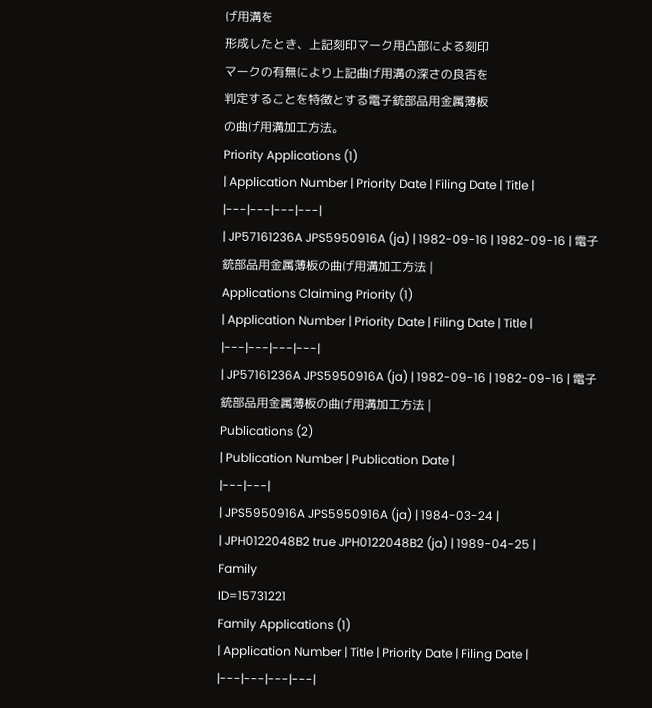げ用溝を
形成したとき、上記刻印マーク用凸部による刻印
マークの有無により上記曲げ用溝の深さの良否を
判定することを特徴とする電子銃部品用金属薄板
の曲げ用溝加工方法。
Priority Applications (1)
| Application Number | Priority Date | Filing Date | Title |
|---|---|---|---|
| JP57161236A JPS5950916A (ja) | 1982-09-16 | 1982-09-16 | 電子銃部品用金属薄板の曲げ用溝加工方法 |
Applications Claiming Priority (1)
| Application Number | Priority Date | Filing Date | Title |
|---|---|---|---|
| JP57161236A JPS5950916A (ja) | 1982-09-16 | 1982-09-16 | 電子銃部品用金属薄板の曲げ用溝加工方法 |
Publications (2)
| Publication Number | Publication Date |
|---|---|
| JPS5950916A JPS5950916A (ja) | 1984-03-24 |
| JPH0122048B2 true JPH0122048B2 (ja) | 1989-04-25 |
Family
ID=15731221
Family Applications (1)
| Application Number | Title | Priority Date | Filing Date |
|---|---|---|---|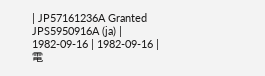| JP57161236A Granted JPS5950916A (ja) | 1982-09-16 | 1982-09-16 | 電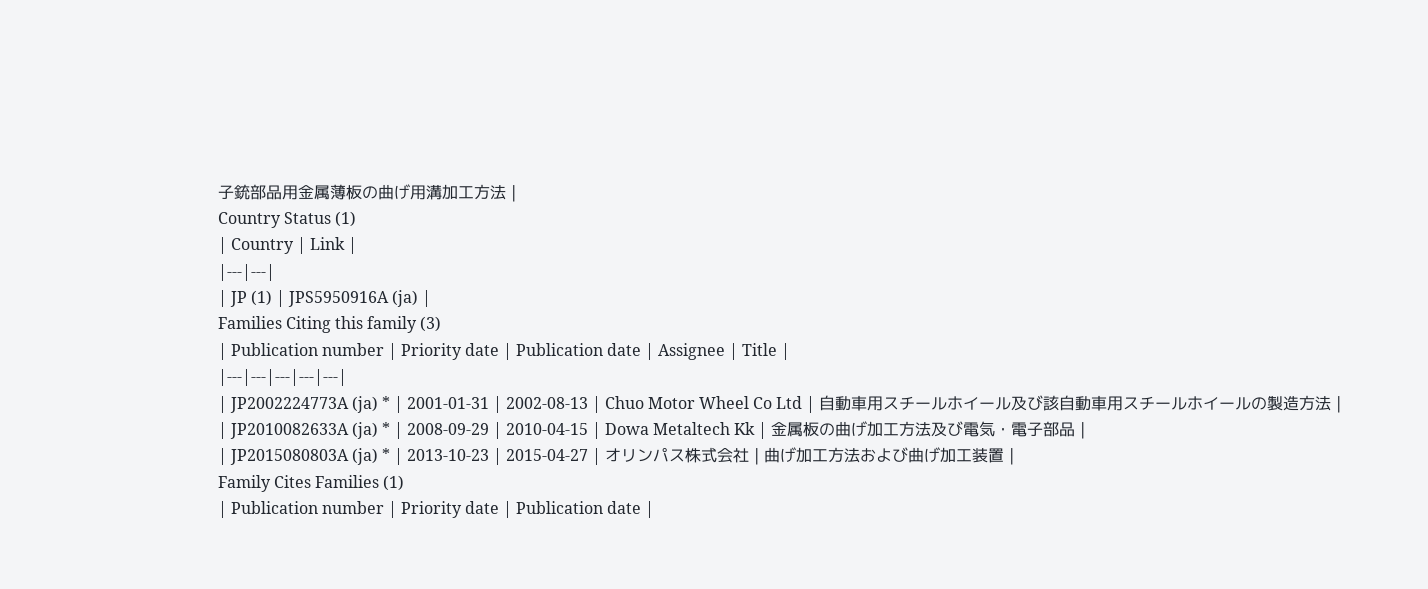子銃部品用金属薄板の曲げ用溝加工方法 |
Country Status (1)
| Country | Link |
|---|---|
| JP (1) | JPS5950916A (ja) |
Families Citing this family (3)
| Publication number | Priority date | Publication date | Assignee | Title |
|---|---|---|---|---|
| JP2002224773A (ja) * | 2001-01-31 | 2002-08-13 | Chuo Motor Wheel Co Ltd | 自動車用スチールホイール及び該自動車用スチールホイールの製造方法 |
| JP2010082633A (ja) * | 2008-09-29 | 2010-04-15 | Dowa Metaltech Kk | 金属板の曲げ加工方法及び電気・電子部品 |
| JP2015080803A (ja) * | 2013-10-23 | 2015-04-27 | オリンパス株式会社 | 曲げ加工方法および曲げ加工装置 |
Family Cites Families (1)
| Publication number | Priority date | Publication date |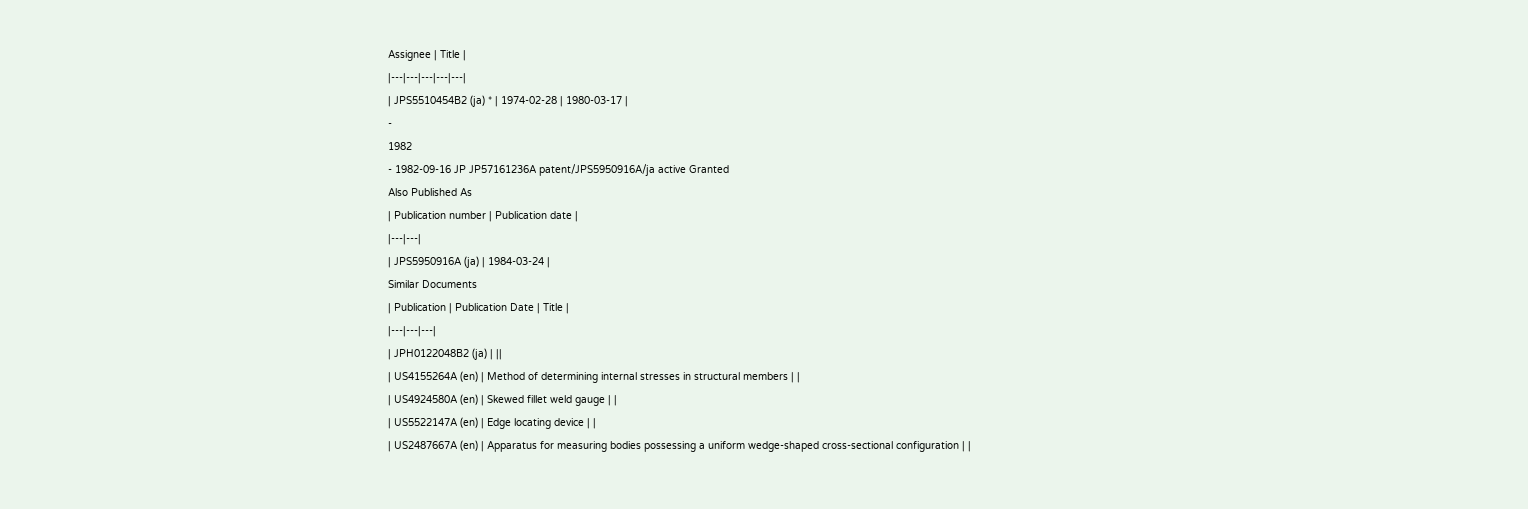Assignee | Title |
|---|---|---|---|---|
| JPS5510454B2 (ja) * | 1974-02-28 | 1980-03-17 |
-
1982
- 1982-09-16 JP JP57161236A patent/JPS5950916A/ja active Granted
Also Published As
| Publication number | Publication date |
|---|---|
| JPS5950916A (ja) | 1984-03-24 |
Similar Documents
| Publication | Publication Date | Title |
|---|---|---|
| JPH0122048B2 (ja) | ||
| US4155264A (en) | Method of determining internal stresses in structural members | |
| US4924580A (en) | Skewed fillet weld gauge | |
| US5522147A (en) | Edge locating device | |
| US2487667A (en) | Apparatus for measuring bodies possessing a uniform wedge-shaped cross-sectional configuration | |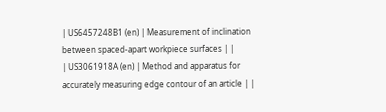| US6457248B1 (en) | Measurement of inclination between spaced-apart workpiece surfaces | |
| US3061918A (en) | Method and apparatus for accurately measuring edge contour of an article | |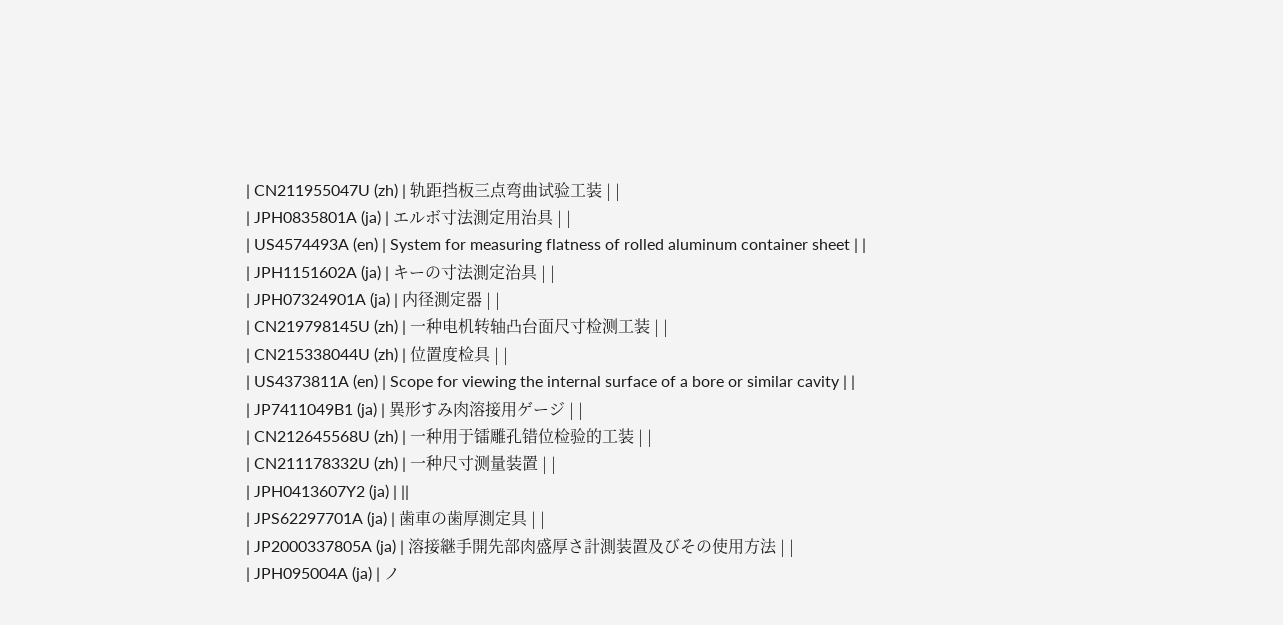| CN211955047U (zh) | 轨距挡板三点弯曲试验工装 | |
| JPH0835801A (ja) | エルボ寸法測定用治具 | |
| US4574493A (en) | System for measuring flatness of rolled aluminum container sheet | |
| JPH1151602A (ja) | キーの寸法測定治具 | |
| JPH07324901A (ja) | 内径測定器 | |
| CN219798145U (zh) | 一种电机转轴凸台面尺寸检测工装 | |
| CN215338044U (zh) | 位置度检具 | |
| US4373811A (en) | Scope for viewing the internal surface of a bore or similar cavity | |
| JP7411049B1 (ja) | 異形すみ肉溶接用ゲージ | |
| CN212645568U (zh) | 一种用于镭雕孔错位检验的工装 | |
| CN211178332U (zh) | 一种尺寸测量装置 | |
| JPH0413607Y2 (ja) | ||
| JPS62297701A (ja) | 歯車の歯厚測定具 | |
| JP2000337805A (ja) | 溶接継手開先部肉盛厚さ計測装置及びその使用方法 | |
| JPH095004A (ja) | ノ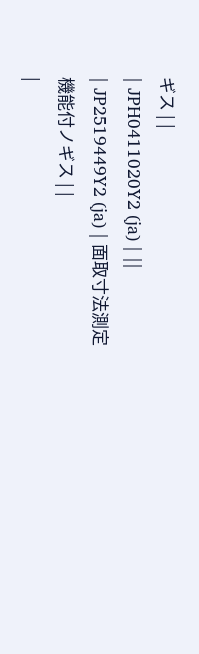ギス | |
| JPH0411020Y2 (ja) | ||
| JP2519449Y2 (ja) | 面取寸法測定機能付ノギス | |
|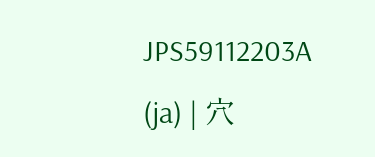JPS59112203A (ja) | 穴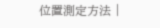位置測定方法 |